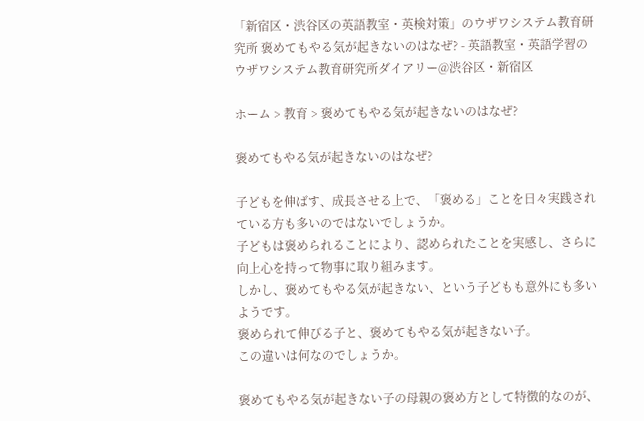「新宿区・渋谷区の英語教室・英検対策」のウザワシステム教育研究所 褒めてもやる気が起きないのはなぜ? - 英語教室・英語学習のウザワシステム教育研究所ダイアリー@渋谷区・新宿区

ホーム > 教育 > 褒めてもやる気が起きないのはなぜ?

褒めてもやる気が起きないのはなぜ?

子どもを伸ばす、成長させる上で、「褒める」ことを日々実践されている方も多いのではないでしょうか。
子どもは褒められることにより、認められたことを実感し、さらに向上心を持って物事に取り組みます。
しかし、褒めてもやる気が起きない、という子どもも意外にも多いようです。
褒められて伸びる子と、褒めてもやる気が起きない子。
この違いは何なのでしょうか。

褒めてもやる気が起きない子の母親の褒め方として特徴的なのが、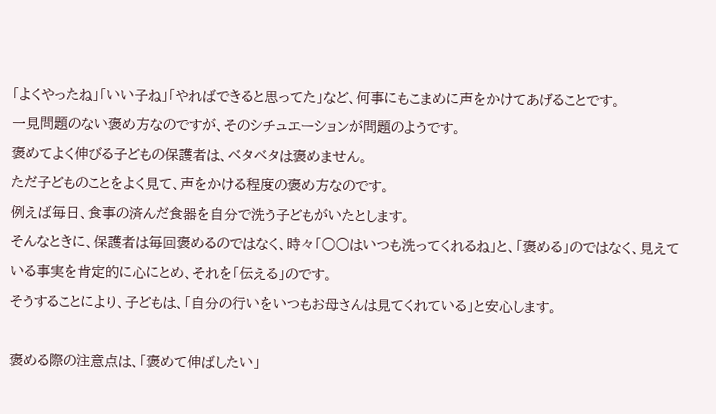「よくやったね」「いい子ね」「やればできると思ってた」など、何事にもこまめに声をかけてあげることです。
一見問題のない褒め方なのですが、そのシチュエーションが問題のようです。
褒めてよく伸びる子どもの保護者は、ベタベタは褒めません。
ただ子どものことをよく見て、声をかける程度の褒め方なのです。
例えば毎日、食事の済んだ食器を自分で洗う子どもがいたとします。
そんなときに、保護者は毎回褒めるのではなく、時々「○○はいつも洗ってくれるね」と、「褒める」のではなく、見えている事実を肯定的に心にとめ、それを「伝える」のです。
そうすることにより、子どもは、「自分の行いをいつもお母さんは見てくれている」と安心します。

褒める際の注意点は、「褒めて伸ばしたい」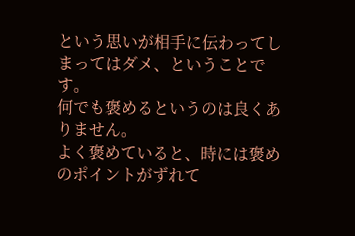という思いが相手に伝わってしまってはダメ、ということです。
何でも褒めるというのは良くありません。
よく褒めていると、時には褒めのポイントがずれて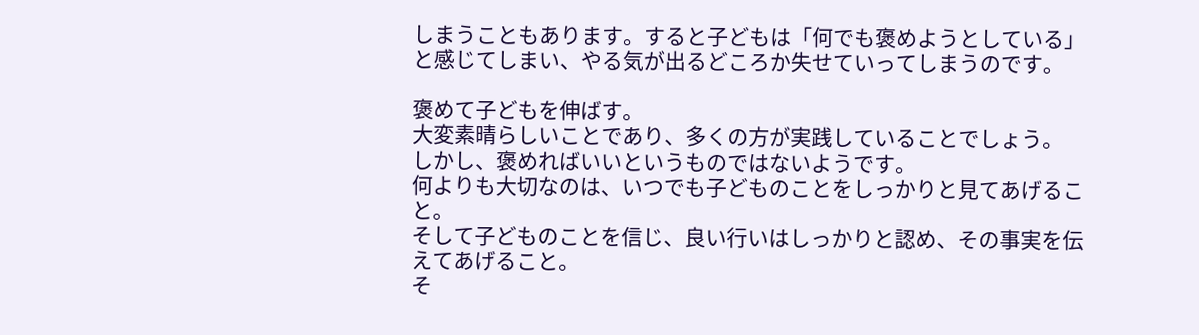しまうこともあります。すると子どもは「何でも褒めようとしている」と感じてしまい、やる気が出るどころか失せていってしまうのです。

褒めて子どもを伸ばす。
大変素晴らしいことであり、多くの方が実践していることでしょう。
しかし、褒めればいいというものではないようです。
何よりも大切なのは、いつでも子どものことをしっかりと見てあげること。
そして子どものことを信じ、良い行いはしっかりと認め、その事実を伝えてあげること。
そ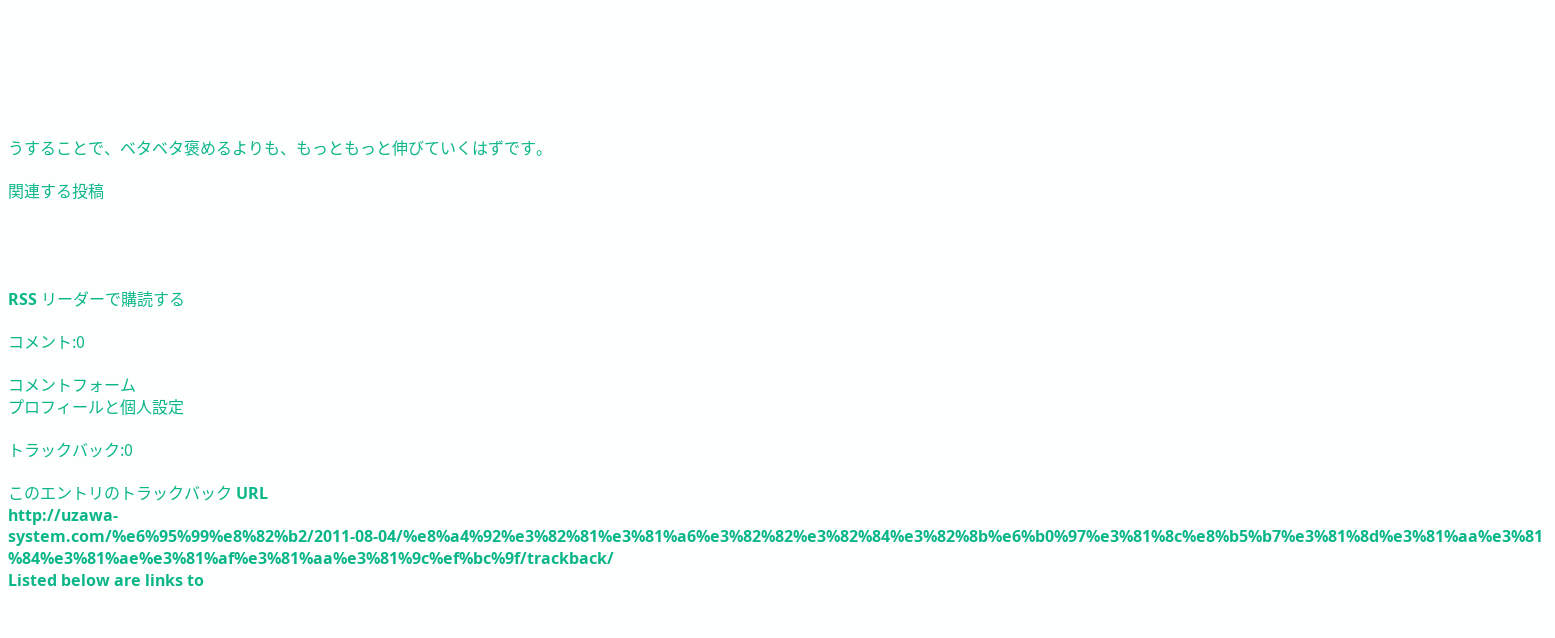うすることで、ベタベタ褒めるよりも、もっともっと伸びていくはずです。

関連する投稿




RSS リーダーで購読する

コメント:0

コメントフォーム
プロフィールと個人設定

トラックバック:0

このエントリのトラックバック URL
http://uzawa-system.com/%e6%95%99%e8%82%b2/2011-08-04/%e8%a4%92%e3%82%81%e3%81%a6%e3%82%82%e3%82%84%e3%82%8b%e6%b0%97%e3%81%8c%e8%b5%b7%e3%81%8d%e3%81%aa%e3%81%84%e3%81%ae%e3%81%af%e3%81%aa%e3%81%9c%ef%bc%9f/trackback/
Listed below are links to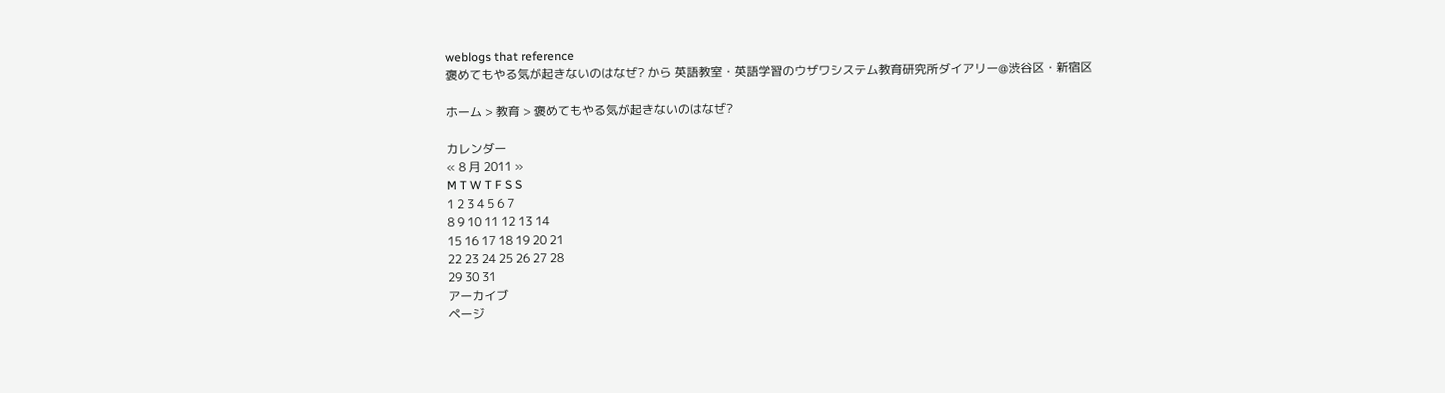weblogs that reference
褒めてもやる気が起きないのはなぜ? から 英語教室・英語学習のウザワシステム教育研究所ダイアリー@渋谷区・新宿区

ホーム > 教育 > 褒めてもやる気が起きないのはなぜ?

カレンダー
« 8 月 2011 »
M T W T F S S
1 2 3 4 5 6 7
8 9 10 11 12 13 14
15 16 17 18 19 20 21
22 23 24 25 26 27 28
29 30 31
アーカイブ
ページ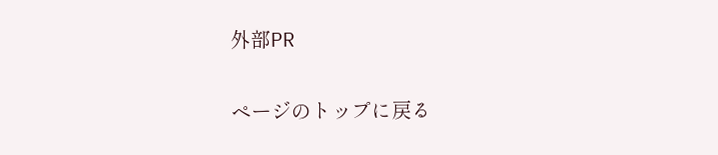外部PR

ページのトップに戻る